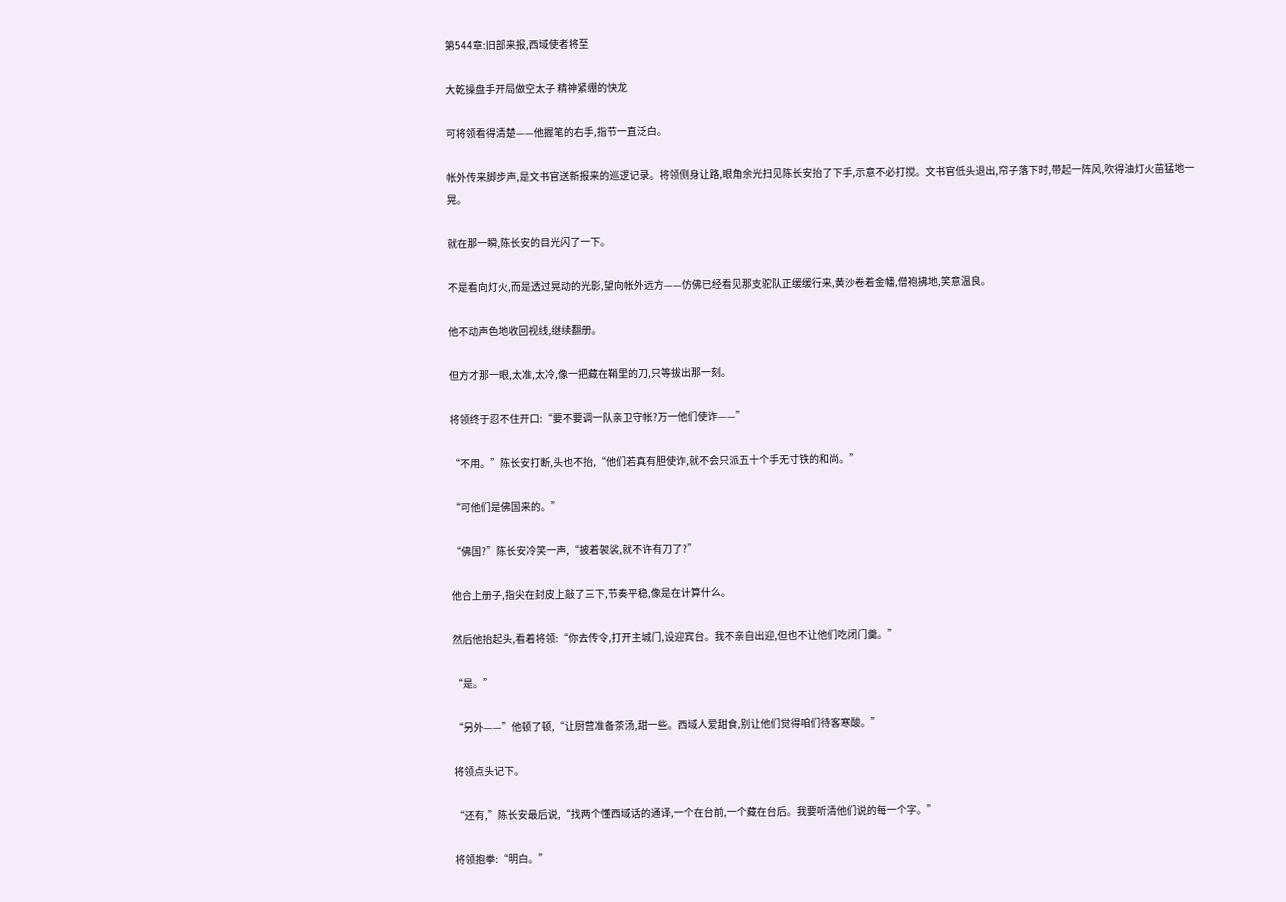第544章:旧部来报,西域使者将至

大乾操盘手开局做空太子 精神紧绷的快龙

可将领看得清楚——他握笔的右手,指节一直泛白。

帐外传来脚步声,是文书官送新报来的巡逻记录。将领侧身让路,眼角余光扫见陈长安抬了下手,示意不必打搅。文书官低头退出,帘子落下时,带起一阵风,吹得油灯火苗猛地一晃。

就在那一瞬,陈长安的目光闪了一下。

不是看向灯火,而是透过晃动的光影,望向帐外远方——仿佛已经看见那支驼队正缓缓行来,黄沙卷着金幡,僧袍拂地,笑意温良。

他不动声色地收回视线,继续翻册。

但方才那一眼,太准,太冷,像一把藏在鞘里的刀,只等拔出那一刻。

将领终于忍不住开口:“要不要调一队亲卫守帐?万一他们使诈——”

“不用。”陈长安打断,头也不抬,“他们若真有胆使诈,就不会只派五十个手无寸铁的和尚。”

“可他们是佛国来的。”

“佛国?”陈长安冷笑一声,“披着袈裟,就不许有刀了?”

他合上册子,指尖在封皮上敲了三下,节奏平稳,像是在计算什么。

然后他抬起头,看着将领:“你去传令,打开主城门,设迎宾台。我不亲自出迎,但也不让他们吃闭门羹。”

“是。”

“另外——”他顿了顿,“让厨营准备茶汤,甜一些。西域人爱甜食,别让他们觉得咱们待客寒酸。”

将领点头记下。

“还有,”陈长安最后说,“找两个懂西域话的通译,一个在台前,一个藏在台后。我要听清他们说的每一个字。”

将领抱拳:“明白。”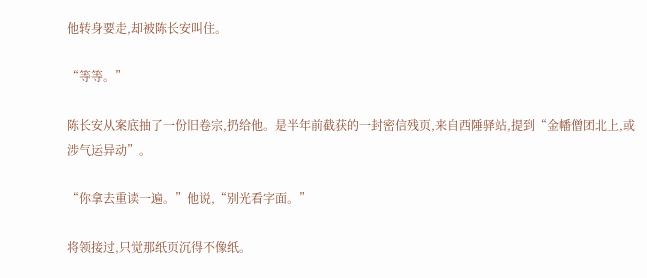他转身要走,却被陈长安叫住。

“等等。”

陈长安从案底抽了一份旧卷宗,扔给他。是半年前截获的一封密信残页,来自西陲驿站,提到“金幡僧团北上,或涉气运异动”。

“你拿去重读一遍。”他说,“别光看字面。”

将领接过,只觉那纸页沉得不像纸。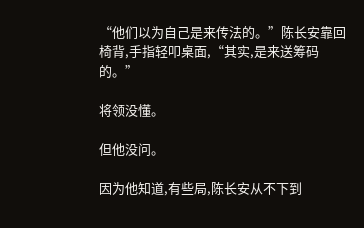“他们以为自己是来传法的。”陈长安靠回椅背,手指轻叩桌面,“其实,是来送筹码的。”

将领没懂。

但他没问。

因为他知道,有些局,陈长安从不下到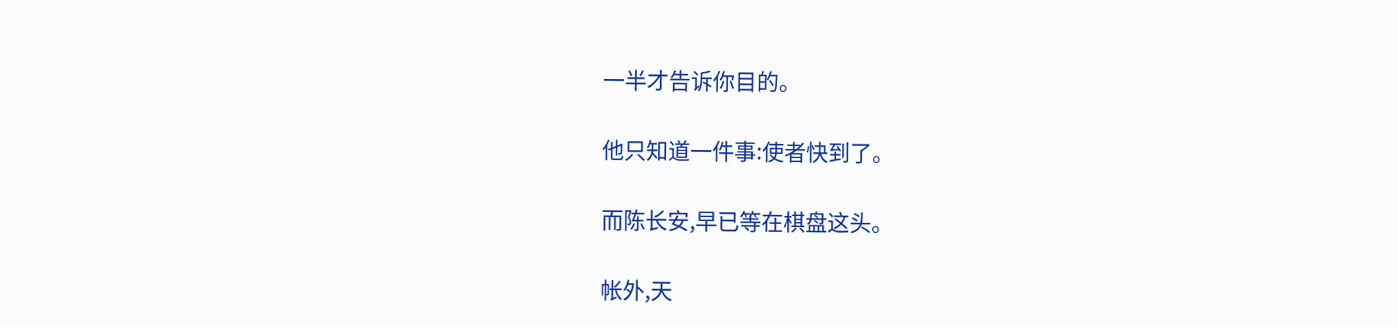一半才告诉你目的。

他只知道一件事:使者快到了。

而陈长安,早已等在棋盘这头。

帐外,天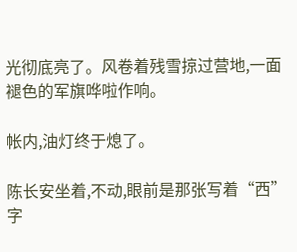光彻底亮了。风卷着残雪掠过营地,一面褪色的军旗哗啦作响。

帐内,油灯终于熄了。

陈长安坐着,不动,眼前是那张写着“西”字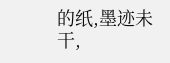的纸,墨迹未干,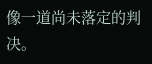像一道尚未落定的判决。